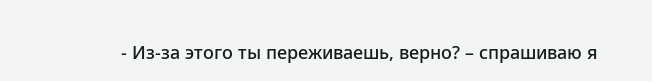- Из-за этого ты переживаешь, верно? – спрашиваю я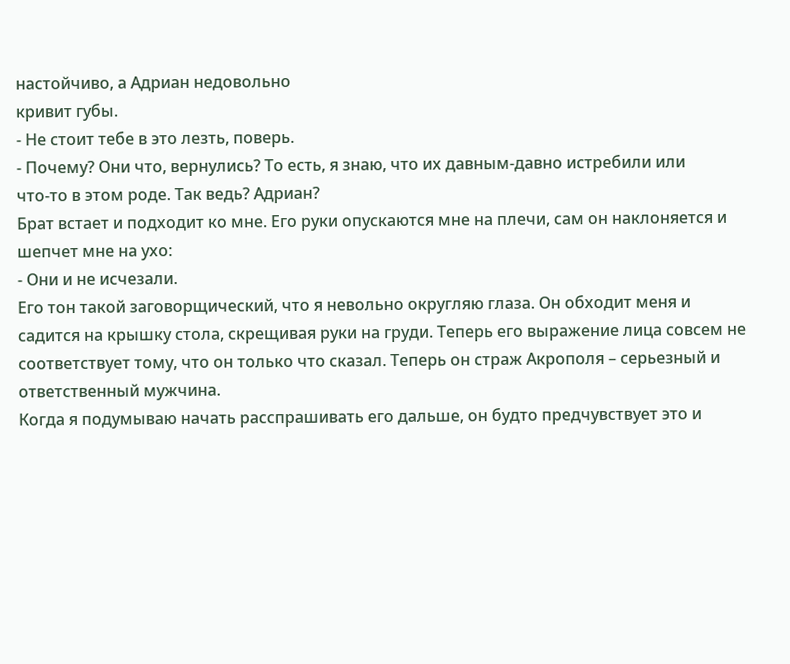настойчиво, а Адриан недовольно
кривит губы.
- Не стоит тебе в это лезть, поверь.
- Почему? Они что, вернулись? То есть, я знаю, что их давным-давно истребили или
что-то в этом роде. Так ведь? Адриан?
Брат встает и подходит ко мне. Его руки опускаются мне на плечи, сам он наклоняется и
шепчет мне на ухо:
- Они и не исчезали.
Его тон такой заговорщический, что я невольно округляю глаза. Он обходит меня и
садится на крышку стола, скрещивая руки на груди. Теперь его выражение лица совсем не
соответствует тому, что он только что сказал. Теперь он страж Акрополя – серьезный и
ответственный мужчина.
Когда я подумываю начать расспрашивать его дальше, он будто предчувствует это и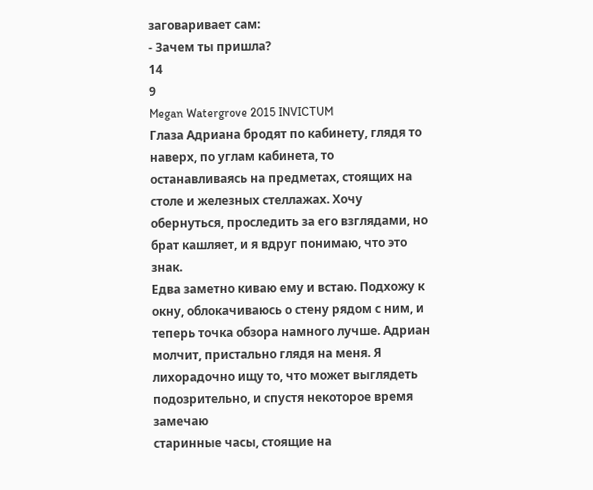заговаривает сам:
- Зачем ты пришла?
14
9
Megan Watergrove 2015 INVICTUM
Глаза Адриана бродят по кабинету, глядя то наверх, по углам кабинета, то
останавливаясь на предметах, стоящих на столе и железных стеллажах. Хочу обернуться, проследить за его взглядами, но брат кашляет, и я вдруг понимаю, что это знак.
Едва заметно киваю ему и встаю. Подхожу к окну, облокачиваюсь о стену рядом с ним, и теперь точка обзора намного лучше. Адриан молчит, пристально глядя на меня. Я
лихорадочно ищу то, что может выглядеть подозрительно, и спустя некоторое время замечаю
старинные часы, стоящие на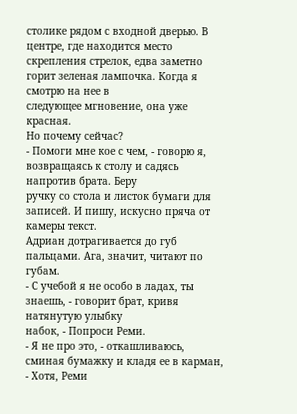столике рядом с входной дверью. В центре, где находится место
скрепления стрелок, едва заметно горит зеленая лампочка. Когда я смотрю на нее в
следующее мгновение, она уже красная.
Но почему сейчас?
- Помоги мне кое с чем, - говорю я, возвращаясь к столу и садясь напротив брата. Беру
ручку со стола и листок бумаги для записей. И пишу, искусно пряча от камеры текст.
Адриан дотрагивается до губ пальцами. Ага, значит, читают по губам.
- С учебой я не особо в ладах, ты знаешь, - говорит брат, кривя натянутую улыбку
набок, - Попроси Реми.
- Я не про это, - откашливаюсь, сминая бумажку и кладя ее в карман, - Хотя, Реми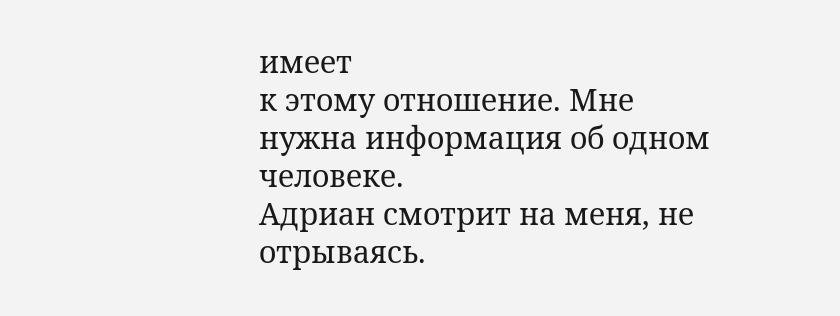имеет
к этому отношение. Мне нужна информация об одном человеке.
Адриан смотрит на меня, не отрываясь.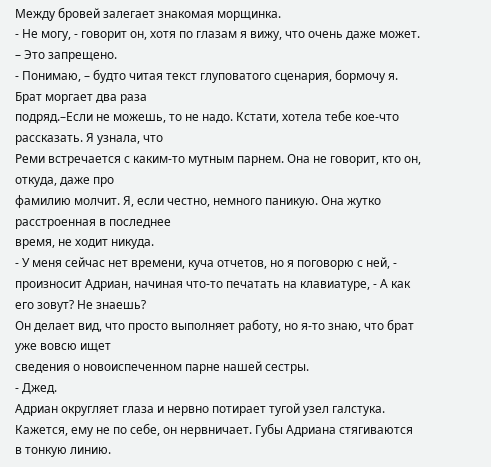Между бровей залегает знакомая морщинка.
- Не могу, - говорит он, хотя по глазам я вижу, что очень даже может. – Это запрещено.
- Понимаю, – будто читая текст глуповатого сценария, бормочу я. Брат моргает два раза
подряд.–Если не можешь, то не надо. Кстати, хотела тебе кое-что рассказать. Я узнала, что
Реми встречается с каким-то мутным парнем. Она не говорит, кто он, откуда, даже про
фамилию молчит. Я, если честно, немного паникую. Она жутко расстроенная в последнее
время, не ходит никуда.
- У меня сейчас нет времени, куча отчетов, но я поговорю с ней, - произносит Адриан, начиная что-то печатать на клавиатуре, - А как его зовут? Не знаешь?
Он делает вид, что просто выполняет работу, но я-то знаю, что брат уже вовсю ищет
сведения о новоиспеченном парне нашей сестры.
- Джед.
Адриан округляет глаза и нервно потирает тугой узел галстука. Кажется, ему не по себе, он нервничает. Губы Адриана стягиваются в тонкую линию.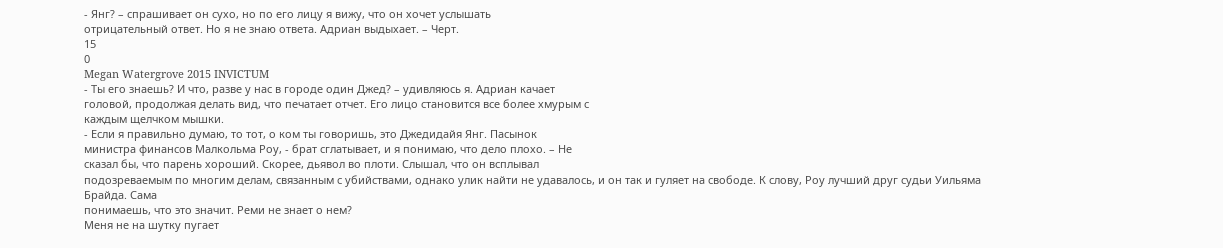- Янг? – спрашивает он сухо, но по его лицу я вижу, что он хочет услышать
отрицательный ответ. Но я не знаю ответа. Адриан выдыхает. – Черт.
15
0
Megan Watergrove 2015 INVICTUM
- Ты его знаешь? И что, разве у нас в городе один Джед? – удивляюсь я. Адриан качает
головой, продолжая делать вид, что печатает отчет. Его лицо становится все более хмурым с
каждым щелчком мышки.
- Если я правильно думаю, то тот, о ком ты говоришь, это Джедидайя Янг. Пасынок
министра финансов Малкольма Роу, - брат сглатывает, и я понимаю, что дело плохо. – Не
сказал бы, что парень хороший. Скорее, дьявол во плоти. Слышал, что он всплывал
подозреваемым по многим делам, связанным с убийствами, однако улик найти не удавалось, и он так и гуляет на свободе. К слову, Роу лучший друг судьи Уильяма Брайда. Сама
понимаешь, что это значит. Реми не знает о нем?
Меня не на шутку пугает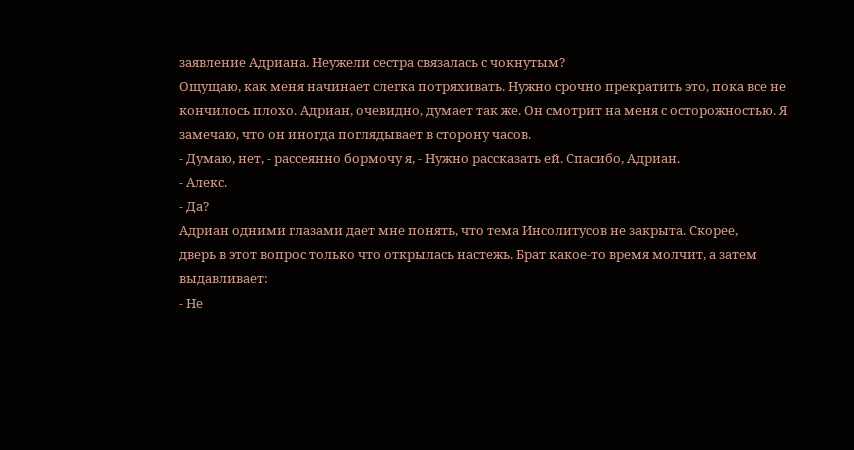заявление Адриана. Неужели сестра связалась с чокнутым?
Ощущаю, как меня начинает слегка потряхивать. Нужно срочно прекратить это, пока все не
кончилось плохо. Адриан, очевидно, думает так же. Он смотрит на меня с осторожностью. Я
замечаю, что он иногда поглядывает в сторону часов.
- Думаю, нет, - рассеянно бормочу я, - Нужно рассказать ей. Спасибо, Адриан.
- Алекс.
- Да?
Адриан одними глазами дает мне понять, что тема Инсолитусов не закрыта. Скорее,
дверь в этот вопрос только что открылась настежь. Брат какое-то время молчит, а затем
выдавливает:
- Не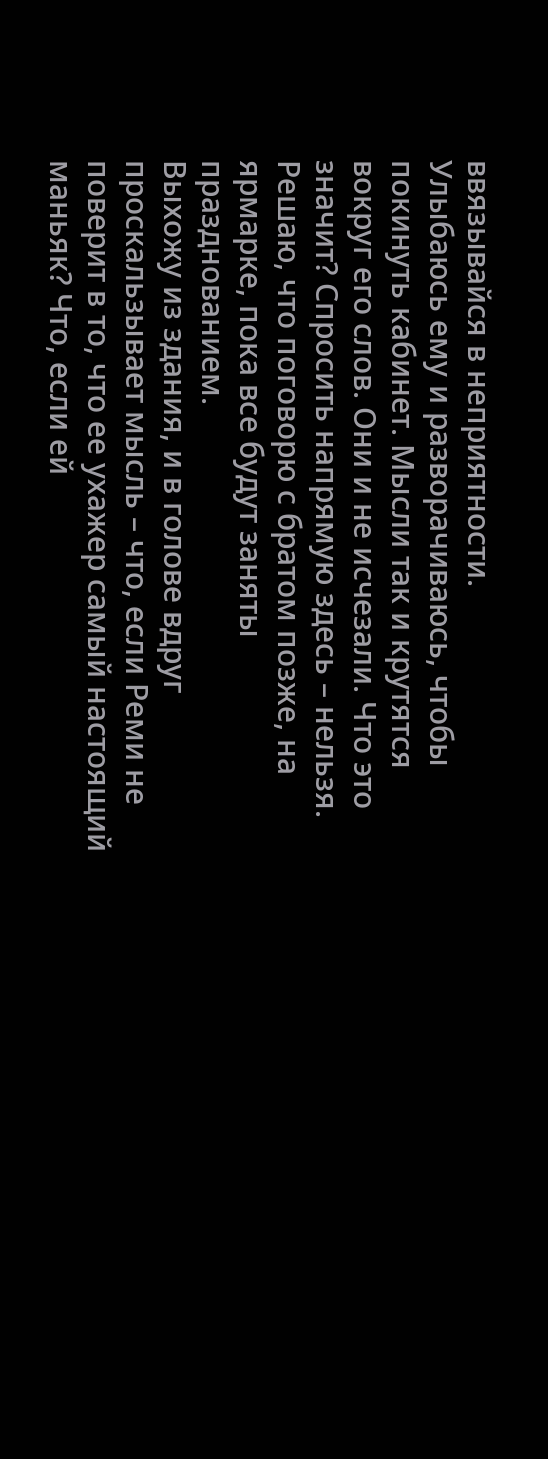ввязывайся в неприятности.
Улыбаюсь ему и разворачиваюсь, чтобы покинуть кабинет. Мысли так и крутятся
вокруг его слов. Они и не исчезали. Что это значит? Спросить напрямую здесь – нельзя.
Решаю, что поговорю с братом позже, на ярмарке, пока все будут заняты празднованием.
Выхожу из здания, и в голове вдруг проскальзывает мысль – что, если Реми не поверит в то, что ее ухажер самый настоящий маньяк? Что, если ей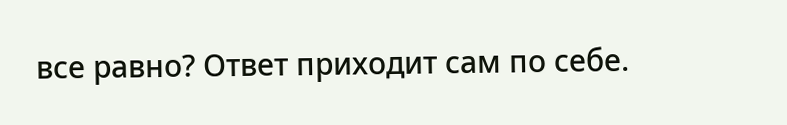все равно? Ответ приходит сам по себе.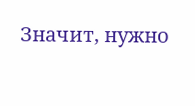Значит, нужно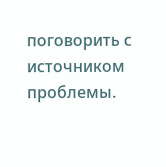поговорить с источником проблемы.